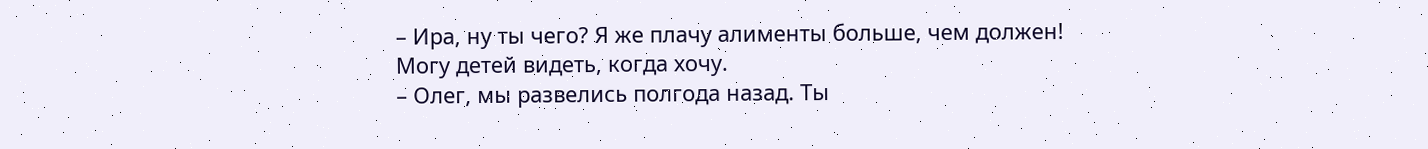– Ира, ну ты чего? Я же плачу алименты больше, чем должен! Могу детей видеть, когда хочу.
– Олег, мы развелись полгода назад. Ты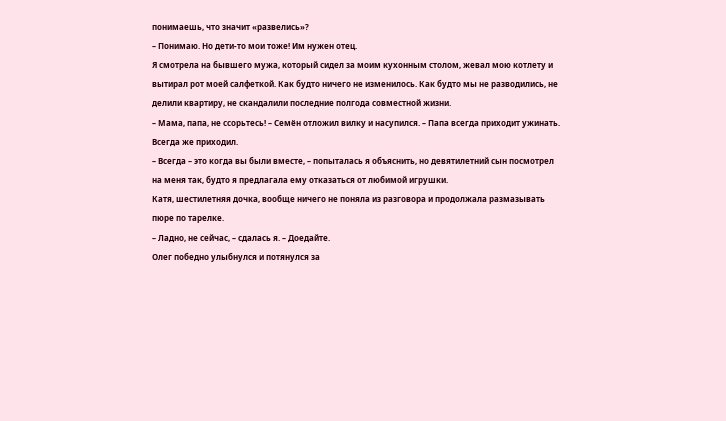понимаешь, что значит «развелись»?
– Понимаю. Но дети-то мои тоже! Им нужен отец.
Я смотрела на бывшего мужа, который сидел за моим кухонным столом, жевал мою котлету и вытирал рот моей салфеткой. Как будто ничего не изменилось. Как будто мы не разводились, не делили квартиру, не скандалили последние полгода совместной жизни.
– Мама, папа, не ссорьтесь! – Семён отложил вилку и насупился. – Папа всегда приходит ужинать. Всегда же приходил.
– Всегда – это когда вы были вместе, – попыталась я объяснить, но девятилетний сын посмотрел на меня так, будто я предлагала ему отказаться от любимой игрушки.
Катя, шестилетняя дочка, вообще ничего не поняла из разговора и продолжала размазывать пюре по тарелке.
– Ладно, не сейчас, – сдалась я. – Доедайте.
Олег победно улыбнулся и потянулся за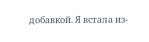добавкой. Я встала из-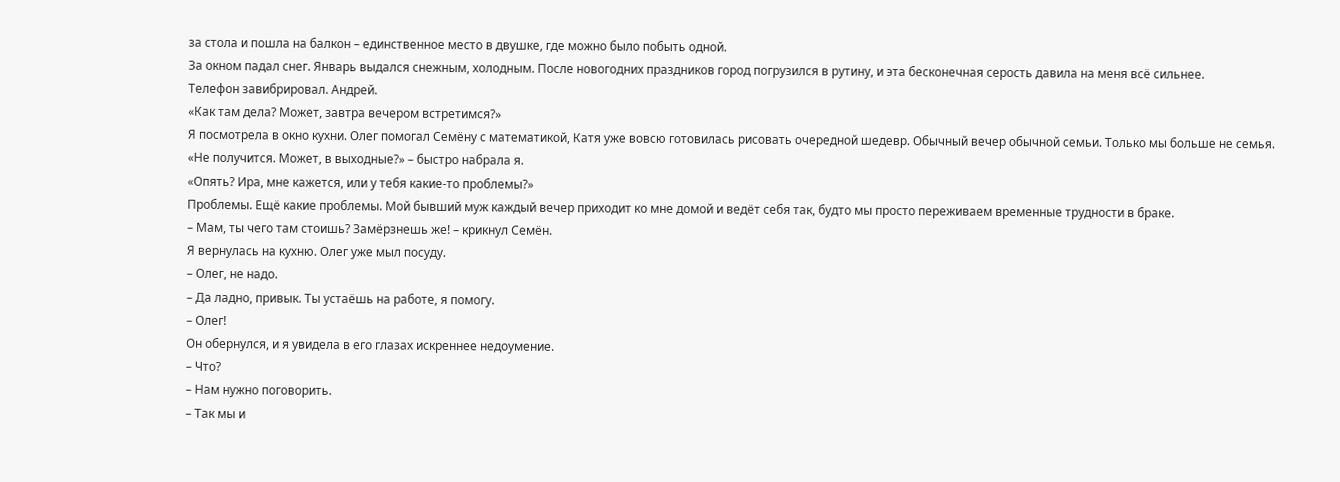за стола и пошла на балкон – единственное место в двушке, где можно было побыть одной.
За окном падал снег. Январь выдался снежным, холодным. После новогодних праздников город погрузился в рутину, и эта бесконечная серость давила на меня всё сильнее.
Телефон завибрировал. Андрей.
«Как там дела? Может, завтра вечером встретимся?»
Я посмотрела в окно кухни. Олег помогал Семёну с математикой, Катя уже вовсю готовилась рисовать очередной шедевр. Обычный вечер обычной семьи. Только мы больше не семья.
«Не получится. Может, в выходные?» – быстро набрала я.
«Опять? Ира, мне кажется, или у тебя какие-то проблемы?»
Проблемы. Ещё какие проблемы. Мой бывший муж каждый вечер приходит ко мне домой и ведёт себя так, будто мы просто переживаем временные трудности в браке.
– Мам, ты чего там стоишь? Замёрзнешь же! – крикнул Семён.
Я вернулась на кухню. Олег уже мыл посуду.
– Олег, не надо.
– Да ладно, привык. Ты устаёшь на работе, я помогу.
– Олег!
Он обернулся, и я увидела в его глазах искреннее недоумение.
– Что?
– Нам нужно поговорить.
– Так мы и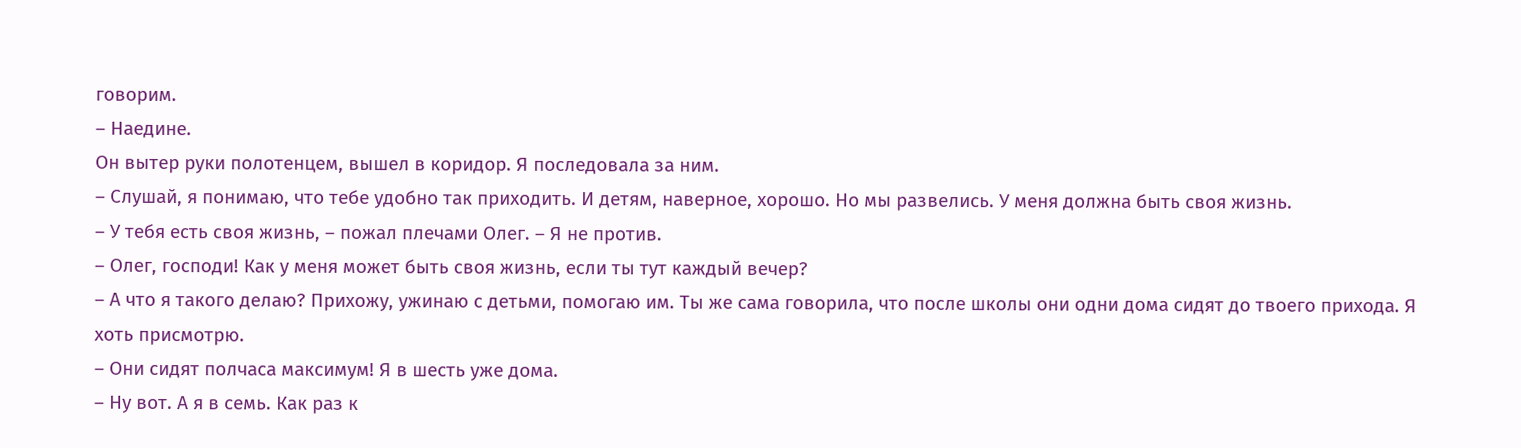говорим.
– Наедине.
Он вытер руки полотенцем, вышел в коридор. Я последовала за ним.
– Слушай, я понимаю, что тебе удобно так приходить. И детям, наверное, хорошо. Но мы развелись. У меня должна быть своя жизнь.
– У тебя есть своя жизнь, – пожал плечами Олег. – Я не против.
– Олег, господи! Как у меня может быть своя жизнь, если ты тут каждый вечер?
– А что я такого делаю? Прихожу, ужинаю с детьми, помогаю им. Ты же сама говорила, что после школы они одни дома сидят до твоего прихода. Я хоть присмотрю.
– Они сидят полчаса максимум! Я в шесть уже дома.
– Ну вот. А я в семь. Как раз к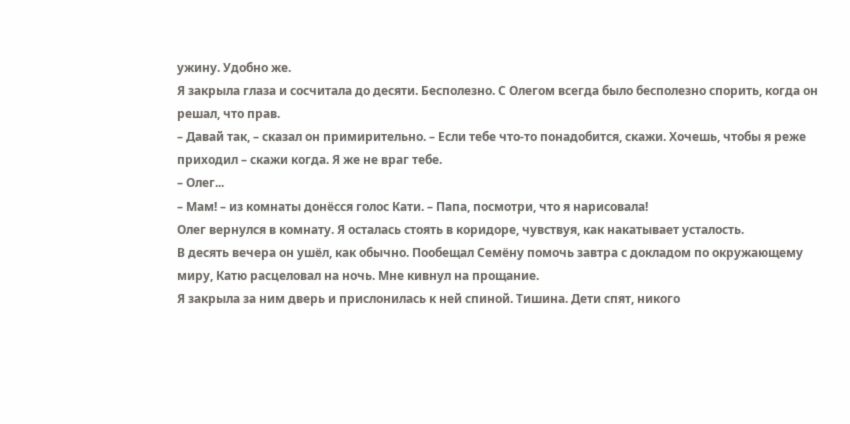ужину. Удобно же.
Я закрыла глаза и сосчитала до десяти. Бесполезно. С Олегом всегда было бесполезно спорить, когда он решал, что прав.
– Давай так, – сказал он примирительно. – Если тебе что-то понадобится, скажи. Хочешь, чтобы я реже приходил – скажи когда. Я же не враг тебе.
– Олег...
– Мам! – из комнаты донёсся голос Кати. – Папа, посмотри, что я нарисовала!
Олег вернулся в комнату. Я осталась стоять в коридоре, чувствуя, как накатывает усталость.
В десять вечера он ушёл, как обычно. Пообещал Семёну помочь завтра с докладом по окружающему миру, Катю расцеловал на ночь. Мне кивнул на прощание.
Я закрыла за ним дверь и прислонилась к ней спиной. Тишина. Дети спят, никого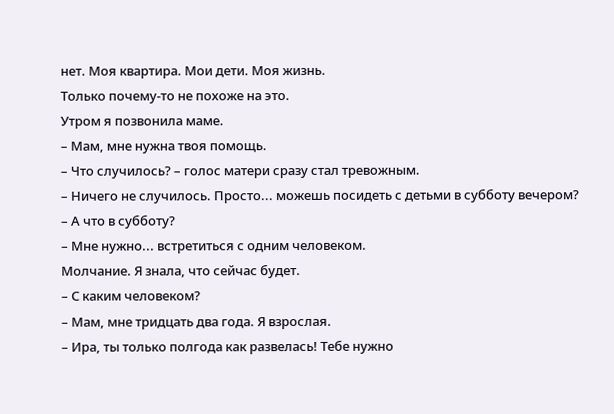нет. Моя квартира. Мои дети. Моя жизнь.
Только почему-то не похоже на это.
Утром я позвонила маме.
– Мам, мне нужна твоя помощь.
– Что случилось? – голос матери сразу стал тревожным.
– Ничего не случилось. Просто... можешь посидеть с детьми в субботу вечером?
– А что в субботу?
– Мне нужно... встретиться с одним человеком.
Молчание. Я знала, что сейчас будет.
– С каким человеком?
– Мам, мне тридцать два года. Я взрослая.
– Ира, ты только полгода как развелась! Тебе нужно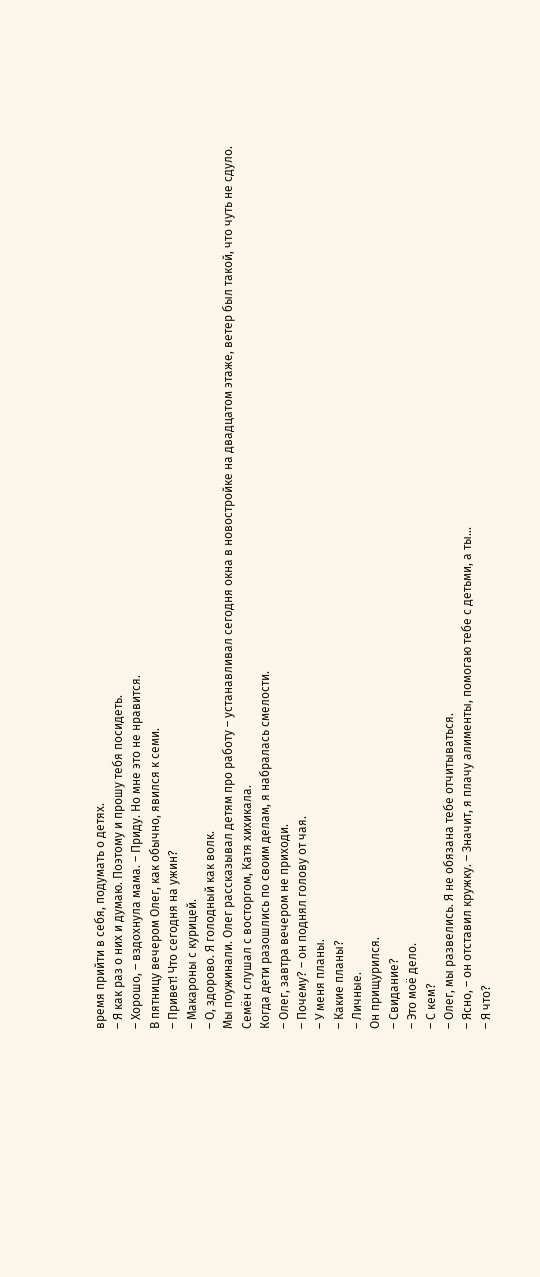время прийти в себя, подумать о детях.
– Я как раз о них и думаю. Поэтому и прошу тебя посидеть.
– Хорошо, – вздохнула мама. – Приду. Но мне это не нравится.
В пятницу вечером Олег, как обычно, явился к семи.
– Привет! Что сегодня на ужин?
– Макароны с курицей.
– О, здорово. Я голодный как волк.
Мы поужинали. Олег рассказывал детям про работу – устанавливал сегодня окна в новостройке на двадцатом этаже, ветер был такой, что чуть не сдуло. Семён слушал с восторгом, Катя хихикала.
Когда дети разошлись по своим делам, я набралась смелости.
– Олег, завтра вечером не приходи.
– Почему? – он поднял голову от чая.
– У меня планы.
– Какие планы?
– Личные.
Он прищурился.
– Свидание?
– Это моё дело.
– С кем?
– Олег, мы развелись. Я не обязана тебе отчитываться.
– Ясно, – он отставил кружку. – Значит, я плачу алименты, помогаю тебе с детьми, а ты...
– Я что?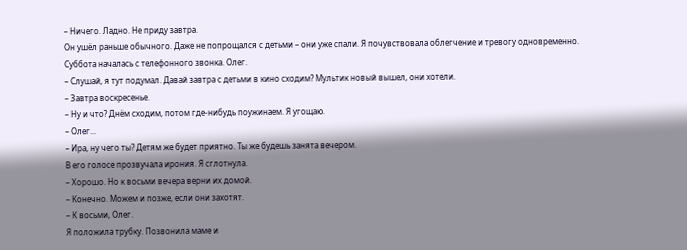– Ничего. Ладно. Не приду завтра.
Он ушёл раньше обычного. Даже не попрощался с детьми – они уже спали. Я почувствовала облегчение и тревогу одновременно.
Суббота началась с телефонного звонка. Олег.
– Слушай, я тут подумал. Давай завтра с детьми в кино сходим? Мультик новый вышел, они хотели.
– Завтра воскресенье.
– Ну и что? Днём сходим, потом где-нибудь поужинаем. Я угощаю.
– Олег...
– Ира, ну чего ты? Детям же будет приятно. Ты же будешь занята вечером.
В его голосе прозвучала ирония. Я сглотнула.
– Хорошо. Но к восьми вечера верни их домой.
– Конечно. Можем и позже, если они захотят.
– К восьми, Олег.
Я положила трубку. Позвонила маме и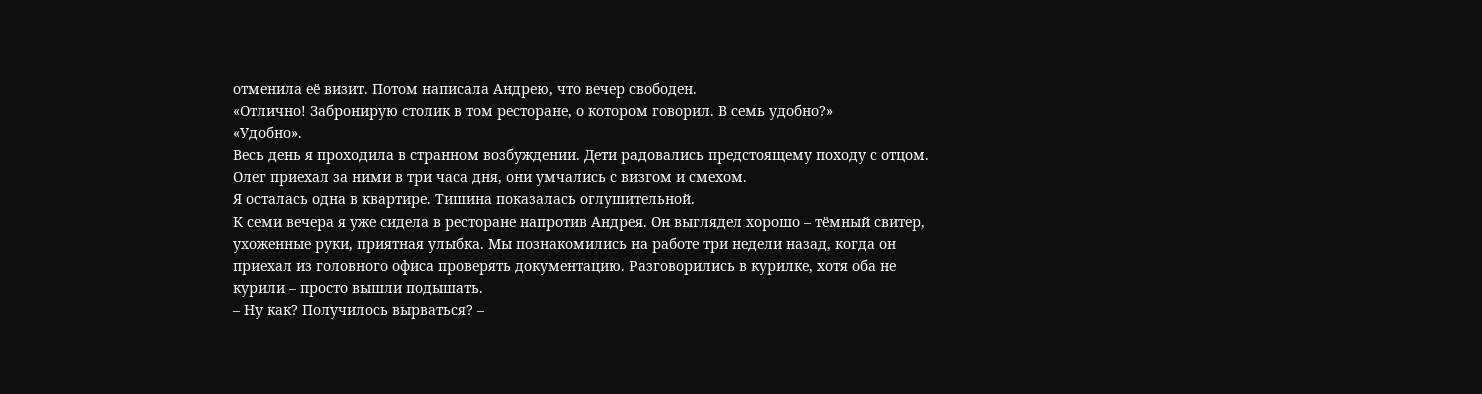отменила её визит. Потом написала Андрею, что вечер свободен.
«Отлично! Забронирую столик в том ресторане, о котором говорил. В семь удобно?»
«Удобно».
Весь день я проходила в странном возбуждении. Дети радовались предстоящему походу с отцом. Олег приехал за ними в три часа дня, они умчались с визгом и смехом.
Я осталась одна в квартире. Тишина показалась оглушительной.
К семи вечера я уже сидела в ресторане напротив Андрея. Он выглядел хорошо – тёмный свитер, ухоженные руки, приятная улыбка. Мы познакомились на работе три недели назад, когда он приехал из головного офиса проверять документацию. Разговорились в курилке, хотя оба не курили – просто вышли подышать.
– Ну как? Получилось вырваться? –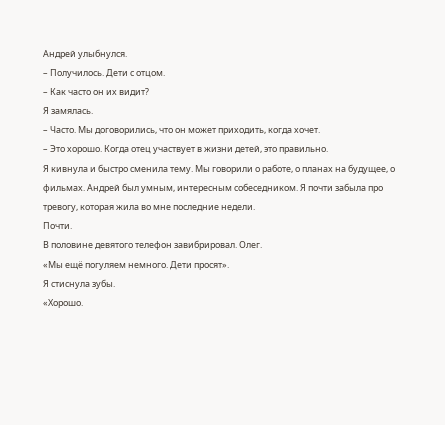Андрей улыбнулся.
– Получилось. Дети с отцом.
– Как часто он их видит?
Я замялась.
– Часто. Мы договорились, что он может приходить, когда хочет.
– Это хорошо. Когда отец участвует в жизни детей, это правильно.
Я кивнула и быстро сменила тему. Мы говорили о работе, о планах на будущее, о фильмах. Андрей был умным, интересным собеседником. Я почти забыла про тревогу, которая жила во мне последние недели.
Почти.
В половине девятого телефон завибрировал. Олег.
«Мы ещё погуляем немного. Дети просят».
Я стиснула зубы.
«Хорошо.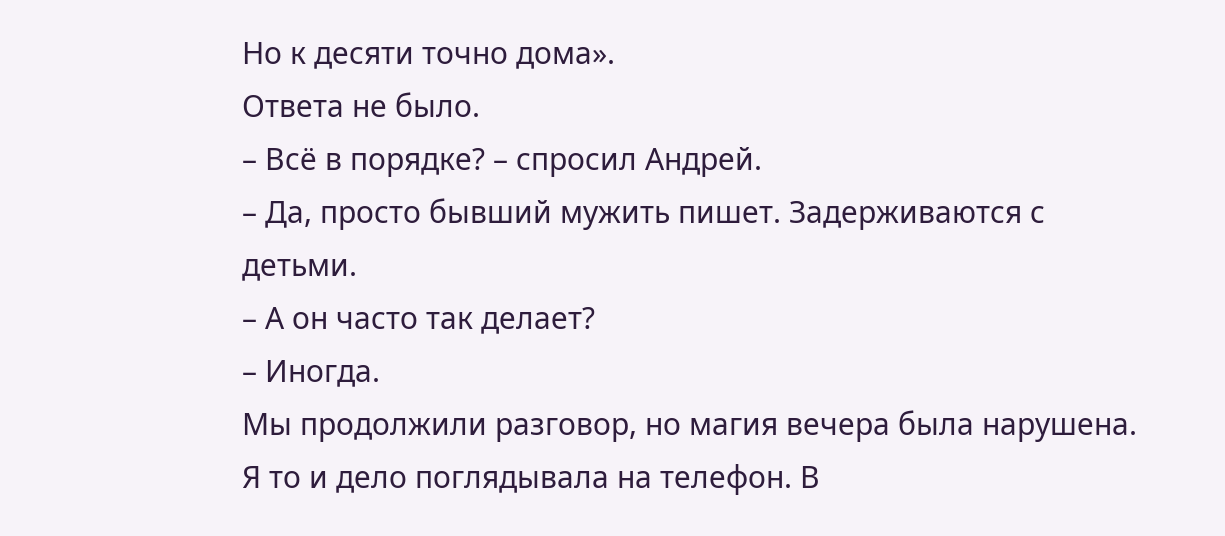Но к десяти точно дома».
Ответа не было.
– Всё в порядке? – спросил Андрей.
– Да, просто бывший мужить пишет. Задерживаются с детьми.
– А он часто так делает?
– Иногда.
Мы продолжили разговор, но магия вечера была нарушена. Я то и дело поглядывала на телефон. В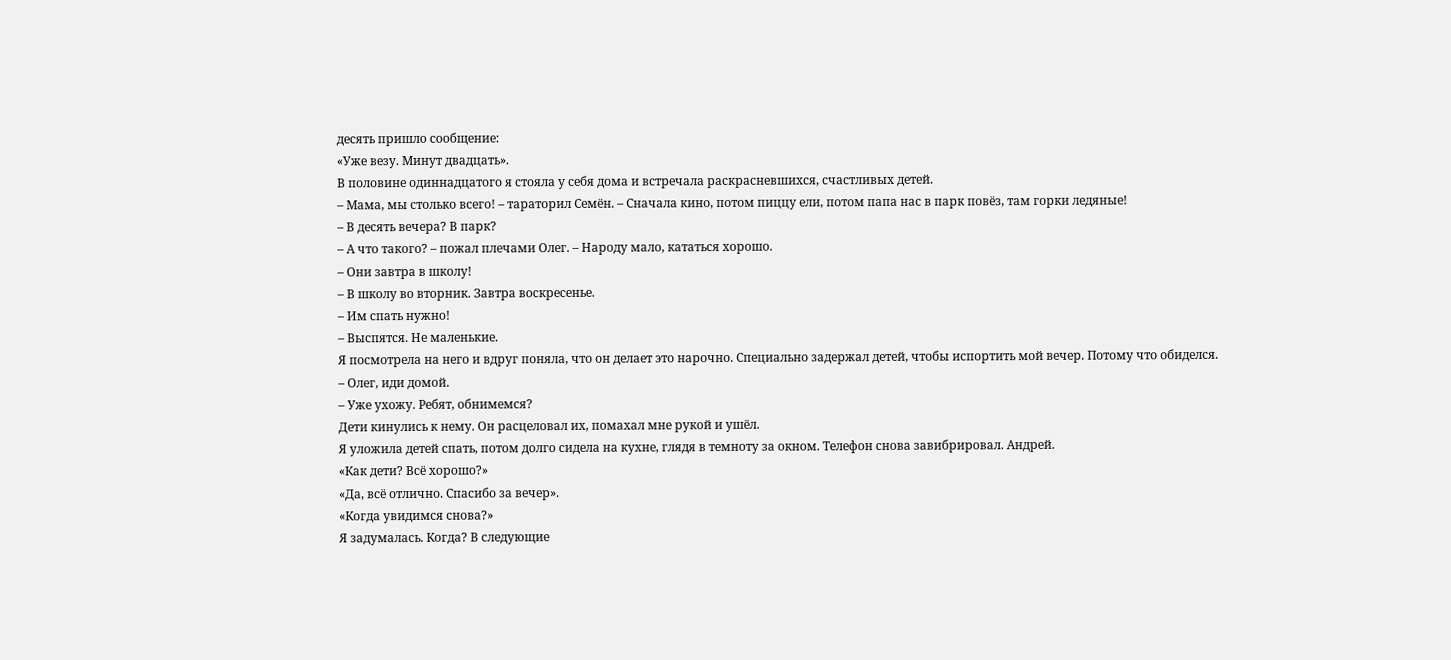десять пришло сообщение:
«Уже везу. Минут двадцать».
В половине одиннадцатого я стояла у себя дома и встречала раскрасневшихся, счастливых детей.
– Мама, мы столько всего! – тараторил Семён. – Сначала кино, потом пиццу ели, потом папа нас в парк повёз, там горки ледяные!
– В десять вечера? В парк?
– А что такого? – пожал плечами Олег. – Народу мало, кататься хорошо.
– Они завтра в школу!
– В школу во вторник. Завтра воскресенье.
– Им спать нужно!
– Выспятся. Не маленькие.
Я посмотрела на него и вдруг поняла, что он делает это нарочно. Специально задержал детей, чтобы испортить мой вечер. Потому что обиделся.
– Олег, иди домой.
– Уже ухожу. Ребят, обнимемся?
Дети кинулись к нему. Он расцеловал их, помахал мне рукой и ушёл.
Я уложила детей спать, потом долго сидела на кухне, глядя в темноту за окном. Телефон снова завибрировал. Андрей.
«Как дети? Всё хорошо?»
«Да, всё отлично. Спасибо за вечер».
«Когда увидимся снова?»
Я задумалась. Когда? В следующие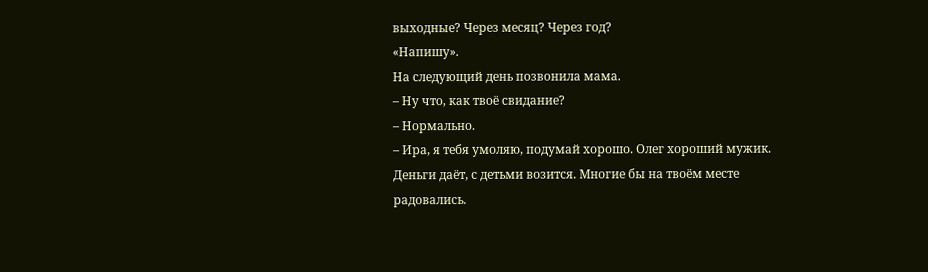выходные? Через месяц? Через год?
«Напишу».
На следующий день позвонила мама.
– Ну что, как твоё свидание?
– Нормально.
– Ира, я тебя умоляю, подумай хорошо. Олег хороший мужик. Деньги даёт, с детьми возится. Многие бы на твоём месте радовались.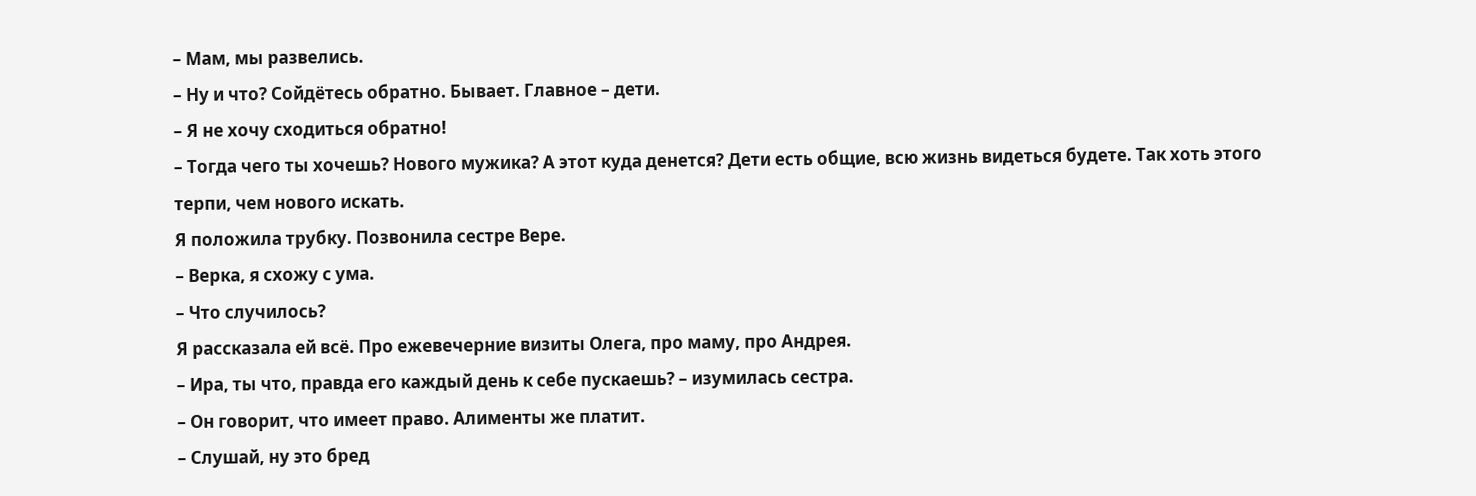– Мам, мы развелись.
– Ну и что? Сойдётесь обратно. Бывает. Главное – дети.
– Я не хочу сходиться обратно!
– Тогда чего ты хочешь? Нового мужика? А этот куда денется? Дети есть общие, всю жизнь видеться будете. Так хоть этого терпи, чем нового искать.
Я положила трубку. Позвонила сестре Вере.
– Верка, я схожу с ума.
– Что случилось?
Я рассказала ей всё. Про ежевечерние визиты Олега, про маму, про Андрея.
– Ира, ты что, правда его каждый день к себе пускаешь? – изумилась сестра.
– Он говорит, что имеет право. Алименты же платит.
– Слушай, ну это бред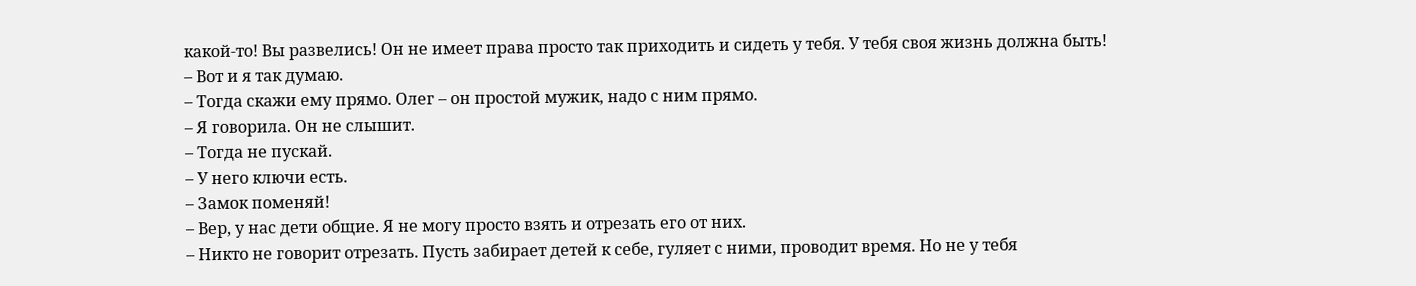какой-то! Вы развелись! Он не имеет права просто так приходить и сидеть у тебя. У тебя своя жизнь должна быть!
– Вот и я так думаю.
– Тогда скажи ему прямо. Олег – он простой мужик, надо с ним прямо.
– Я говорила. Он не слышит.
– Тогда не пускай.
– У него ключи есть.
– Замок поменяй!
– Вер, у нас дети общие. Я не могу просто взять и отрезать его от них.
– Никто не говорит отрезать. Пусть забирает детей к себе, гуляет с ними, проводит время. Но не у тебя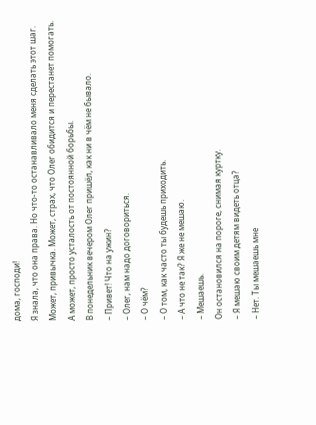дома, господи!
Я знала, что она права. Но что-то останавливало меня сделать этот шаг. Может, привычка. Может, страх, что Олег обидится и перестанет помогать. А может, просто усталость от постоянной борьбы.
В понедельник вечером Олег пришёл, как ни в чём не бывало.
– Привет! Что на ужин?
– Олег, нам надо договориться.
– О чём?
– О том, как часто ты будешь приходить.
– А что не так? Я же не мешаю.
– Мешаешь.
Он остановился на пороге, снимая куртку.
– Я мешаю своим детям видеть отца?
– Нет. Ты мешаешь мне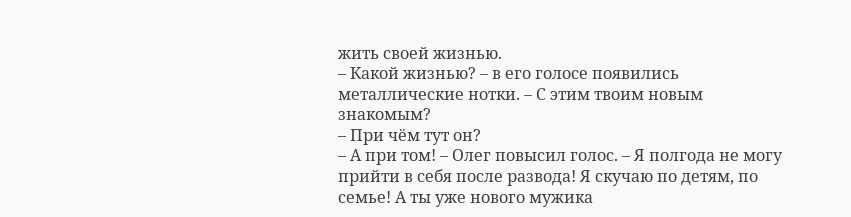жить своей жизнью.
– Какой жизнью? – в его голосе появились металлические нотки. – С этим твоим новым знакомым?
– При чём тут он?
– А при том! – Олег повысил голос. – Я полгода не могу прийти в себя после развода! Я скучаю по детям, по семье! А ты уже нового мужика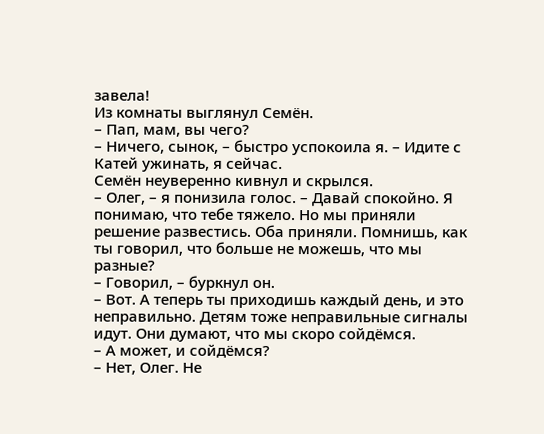завела!
Из комнаты выглянул Семён.
– Пап, мам, вы чего?
– Ничего, сынок, – быстро успокоила я. – Идите с Катей ужинать, я сейчас.
Семён неуверенно кивнул и скрылся.
– Олег, – я понизила голос. – Давай спокойно. Я понимаю, что тебе тяжело. Но мы приняли решение развестись. Оба приняли. Помнишь, как ты говорил, что больше не можешь, что мы разные?
– Говорил, – буркнул он.
– Вот. А теперь ты приходишь каждый день, и это неправильно. Детям тоже неправильные сигналы идут. Они думают, что мы скоро сойдёмся.
– А может, и сойдёмся?
– Нет, Олег. Не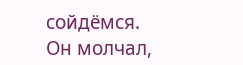сойдёмся.
Он молчал,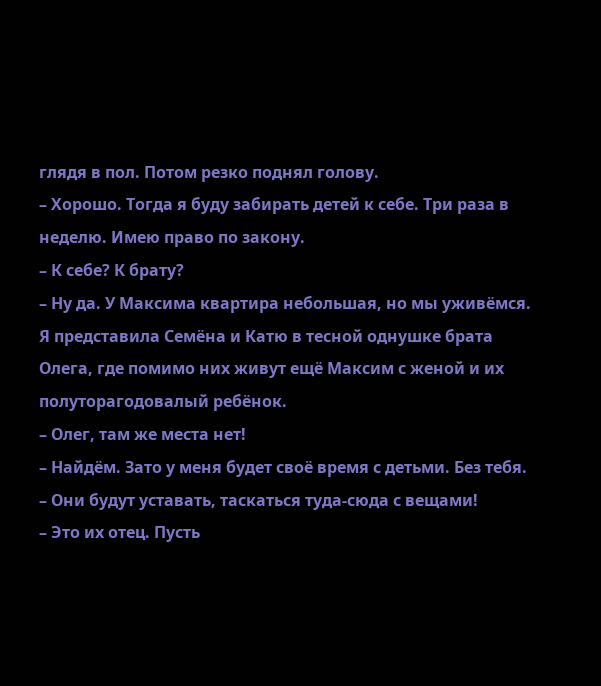глядя в пол. Потом резко поднял голову.
– Хорошо. Тогда я буду забирать детей к себе. Три раза в неделю. Имею право по закону.
– К себе? К брату?
– Ну да. У Максима квартира небольшая, но мы уживёмся.
Я представила Семёна и Катю в тесной однушке брата Олега, где помимо них живут ещё Максим с женой и их полуторагодовалый ребёнок.
– Олег, там же места нет!
– Найдём. Зато у меня будет своё время с детьми. Без тебя.
– Они будут уставать, таскаться туда-сюда с вещами!
– Это их отец. Пусть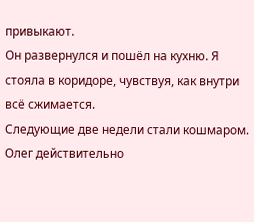привыкают.
Он развернулся и пошёл на кухню. Я стояла в коридоре, чувствуя, как внутри всё сжимается.
Следующие две недели стали кошмаром. Олег действительно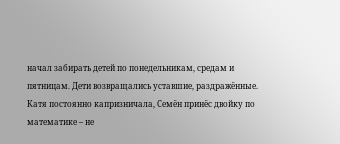начал забирать детей по понедельникам, средам и пятницам. Дети возвращались уставшие, раздражённые. Катя постоянно капризничала, Семён принёс двойку по математике – не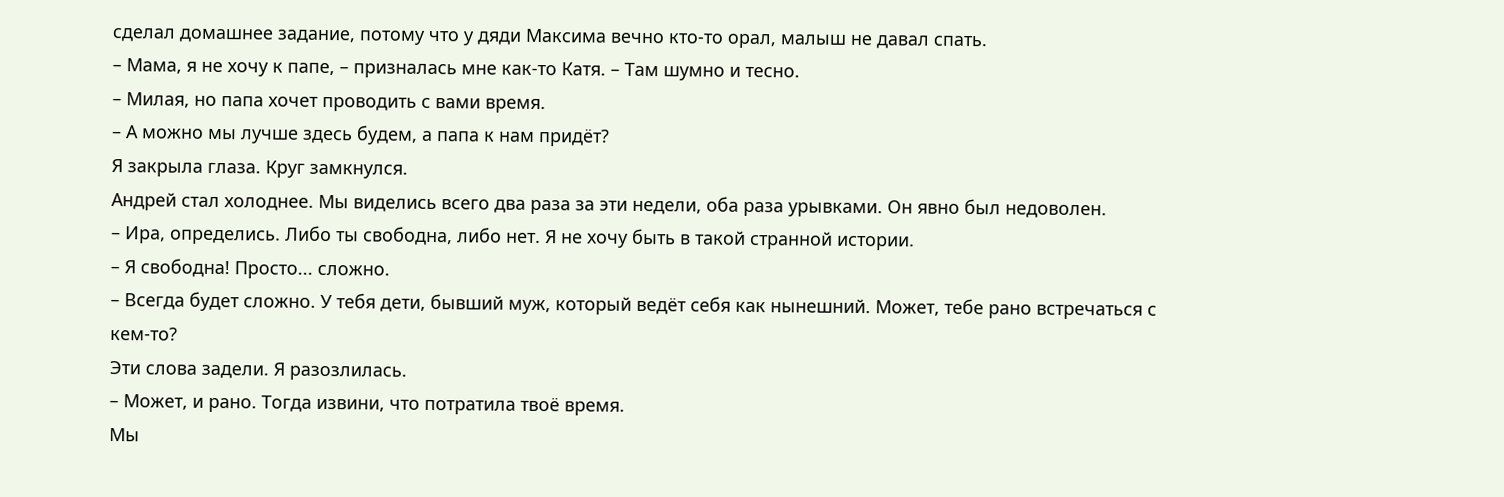сделал домашнее задание, потому что у дяди Максима вечно кто-то орал, малыш не давал спать.
– Мама, я не хочу к папе, – призналась мне как-то Катя. – Там шумно и тесно.
– Милая, но папа хочет проводить с вами время.
– А можно мы лучше здесь будем, а папа к нам придёт?
Я закрыла глаза. Круг замкнулся.
Андрей стал холоднее. Мы виделись всего два раза за эти недели, оба раза урывками. Он явно был недоволен.
– Ира, определись. Либо ты свободна, либо нет. Я не хочу быть в такой странной истории.
– Я свободна! Просто... сложно.
– Всегда будет сложно. У тебя дети, бывший муж, который ведёт себя как нынешний. Может, тебе рано встречаться с кем-то?
Эти слова задели. Я разозлилась.
– Может, и рано. Тогда извини, что потратила твоё время.
Мы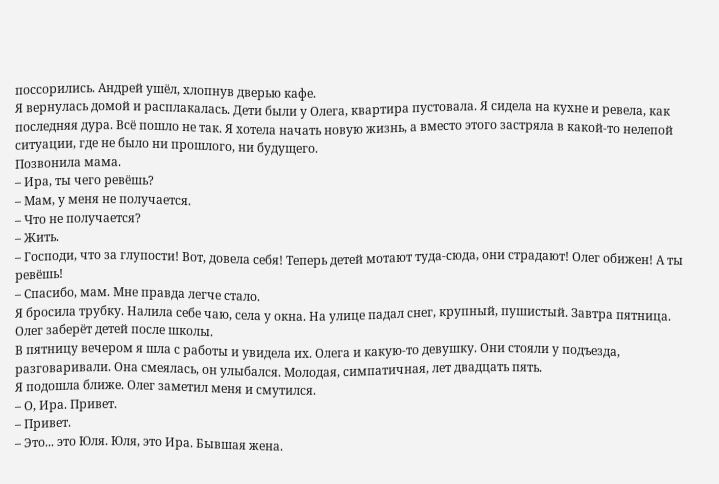поссорились. Андрей ушёл, хлопнув дверью кафе.
Я вернулась домой и расплакалась. Дети были у Олега, квартира пустовала. Я сидела на кухне и ревела, как последняя дура. Всё пошло не так. Я хотела начать новую жизнь, а вместо этого застряла в какой-то нелепой ситуации, где не было ни прошлого, ни будущего.
Позвонила мама.
– Ира, ты чего ревёшь?
– Мам, у меня не получается.
– Что не получается?
– Жить.
– Господи, что за глупости! Вот, довела себя! Теперь детей мотают туда-сюда, они страдают! Олег обижен! А ты ревёшь!
– Спасибо, мам. Мне правда легче стало.
Я бросила трубку. Налила себе чаю, села у окна. На улице падал снег, крупный, пушистый. Завтра пятница. Олег заберёт детей после школы.
В пятницу вечером я шла с работы и увидела их. Олега и какую-то девушку. Они стояли у подъезда, разговаривали. Она смеялась, он улыбался. Молодая, симпатичная, лет двадцать пять.
Я подошла ближе. Олег заметил меня и смутился.
– О, Ира. Привет.
– Привет.
– Это... это Юля. Юля, это Ира. Бывшая жена.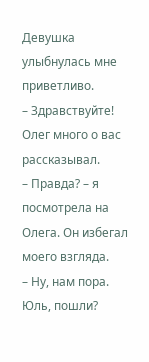Девушка улыбнулась мне приветливо.
– Здравствуйте! Олег много о вас рассказывал.
– Правда? – я посмотрела на Олега. Он избегал моего взгляда.
– Ну, нам пора. Юль, пошли?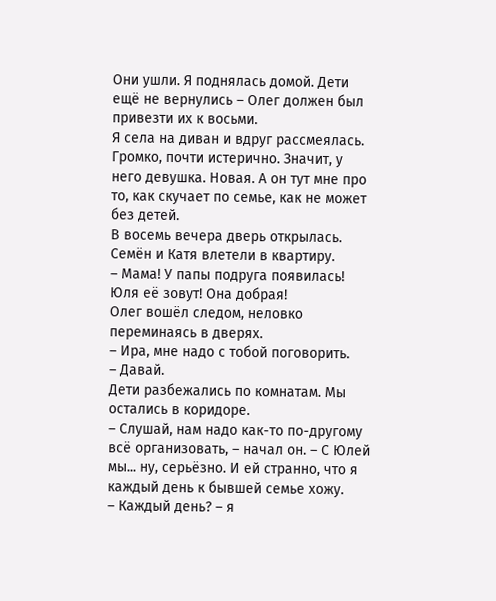Они ушли. Я поднялась домой. Дети ещё не вернулись – Олег должен был привезти их к восьми.
Я села на диван и вдруг рассмеялась. Громко, почти истерично. Значит, у него девушка. Новая. А он тут мне про то, как скучает по семье, как не может без детей.
В восемь вечера дверь открылась. Семён и Катя влетели в квартиру.
– Мама! У папы подруга появилась! Юля её зовут! Она добрая!
Олег вошёл следом, неловко переминаясь в дверях.
– Ира, мне надо с тобой поговорить.
– Давай.
Дети разбежались по комнатам. Мы остались в коридоре.
– Слушай, нам надо как-то по-другому всё организовать, – начал он. – С Юлей мы... ну, серьёзно. И ей странно, что я каждый день к бывшей семье хожу.
– Каждый день? – я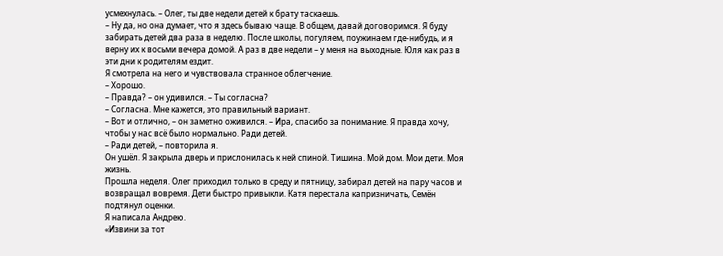усмехнулась. – Олег, ты две недели детей к брату таскаешь.
– Ну да, но она думает, что я здесь бываю чаще. В общем, давай договоримся. Я буду забирать детей два раза в неделю. После школы, погуляем, поужинаем где-нибудь, и я верну их к восьми вечера домой. А раз в две недели – у меня на выходные. Юля как раз в эти дни к родителям ездит.
Я смотрела на него и чувствовала странное облегчение.
– Хорошо.
– Правда? – он удивился. – Ты согласна?
– Согласна. Мне кажется, это правильный вариант.
– Вот и отлично, – он заметно оживился. – Ира, спасибо за понимание. Я правда хочу, чтобы у нас всё было нормально. Ради детей.
– Ради детей, – повторила я.
Он ушёл. Я закрыла дверь и прислонилась к ней спиной. Тишина. Мой дом. Мои дети. Моя жизнь.
Прошла неделя. Олег приходил только в среду и пятницу, забирал детей на пару часов и возвращал вовремя. Дети быстро привыкли. Катя перестала капризничать, Семён подтянул оценки.
Я написала Андрею.
«Извини за тот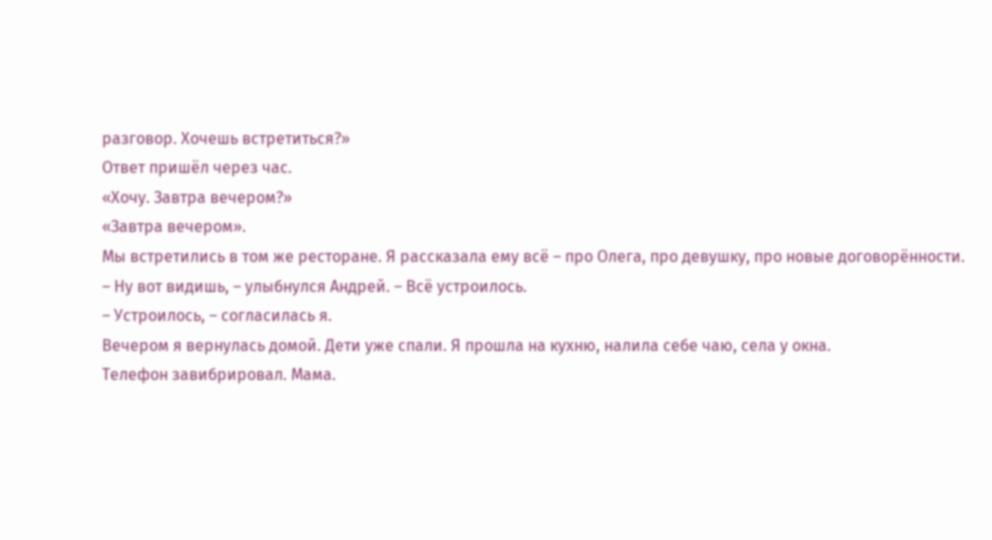разговор. Хочешь встретиться?»
Ответ пришёл через час.
«Хочу. Завтра вечером?»
«Завтра вечером».
Мы встретились в том же ресторане. Я рассказала ему всё – про Олега, про девушку, про новые договорённости.
– Ну вот видишь, – улыбнулся Андрей. – Всё устроилось.
– Устроилось, – согласилась я.
Вечером я вернулась домой. Дети уже спали. Я прошла на кухню, налила себе чаю, села у окна.
Телефон завибрировал. Мама.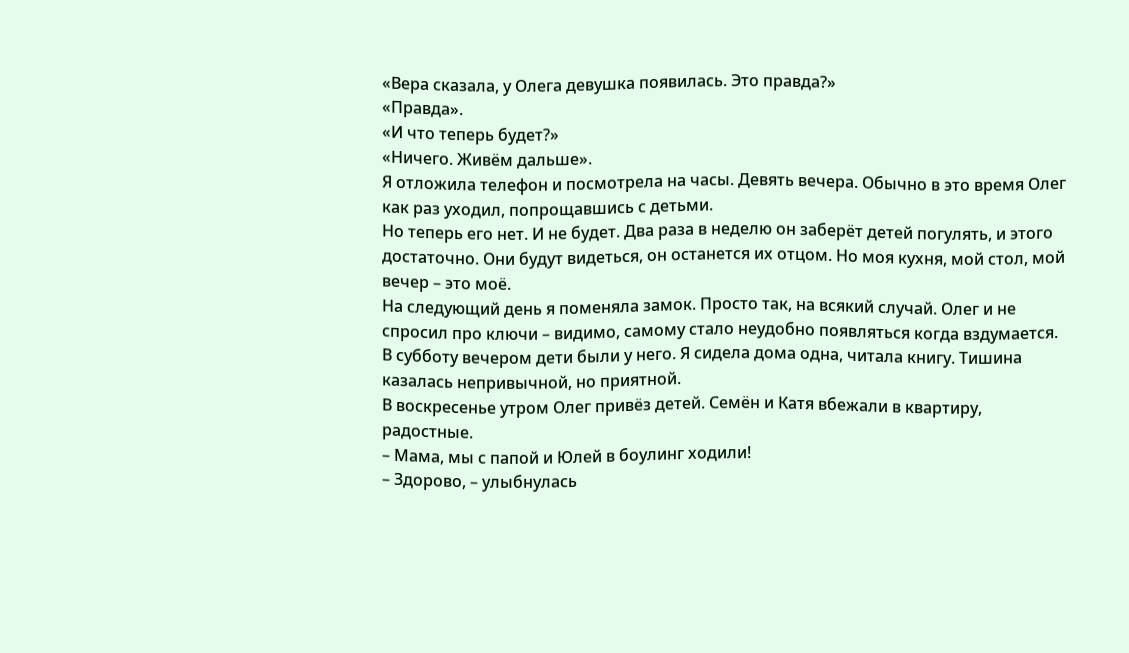«Вера сказала, у Олега девушка появилась. Это правда?»
«Правда».
«И что теперь будет?»
«Ничего. Живём дальше».
Я отложила телефон и посмотрела на часы. Девять вечера. Обычно в это время Олег как раз уходил, попрощавшись с детьми.
Но теперь его нет. И не будет. Два раза в неделю он заберёт детей погулять, и этого достаточно. Они будут видеться, он останется их отцом. Но моя кухня, мой стол, мой вечер – это моё.
На следующий день я поменяла замок. Просто так, на всякий случай. Олег и не спросил про ключи – видимо, самому стало неудобно появляться когда вздумается.
В субботу вечером дети были у него. Я сидела дома одна, читала книгу. Тишина казалась непривычной, но приятной.
В воскресенье утром Олег привёз детей. Семён и Катя вбежали в квартиру, радостные.
– Мама, мы с папой и Юлей в боулинг ходили!
– Здорово, – улыбнулась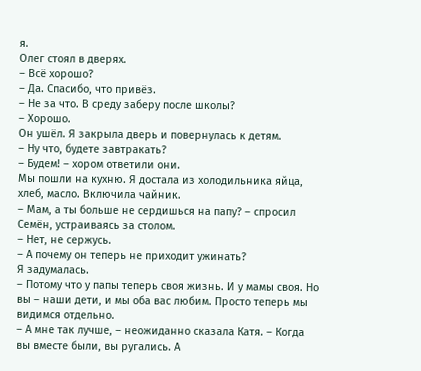я.
Олег стоял в дверях.
– Всё хорошо?
– Да. Спасибо, что привёз.
– Не за что. В среду заберу после школы?
– Хорошо.
Он ушёл. Я закрыла дверь и повернулась к детям.
– Ну что, будете завтракать?
– Будем! – хором ответили они.
Мы пошли на кухню. Я достала из холодильника яйца, хлеб, масло. Включила чайник.
– Мам, а ты больше не сердишься на папу? – спросил Семён, устраиваясь за столом.
– Нет, не сержусь.
– А почему он теперь не приходит ужинать?
Я задумалась.
– Потому что у папы теперь своя жизнь. И у мамы своя. Но вы – наши дети, и мы оба вас любим. Просто теперь мы видимся отдельно.
– А мне так лучше, – неожиданно сказала Катя. – Когда вы вместе были, вы ругались. А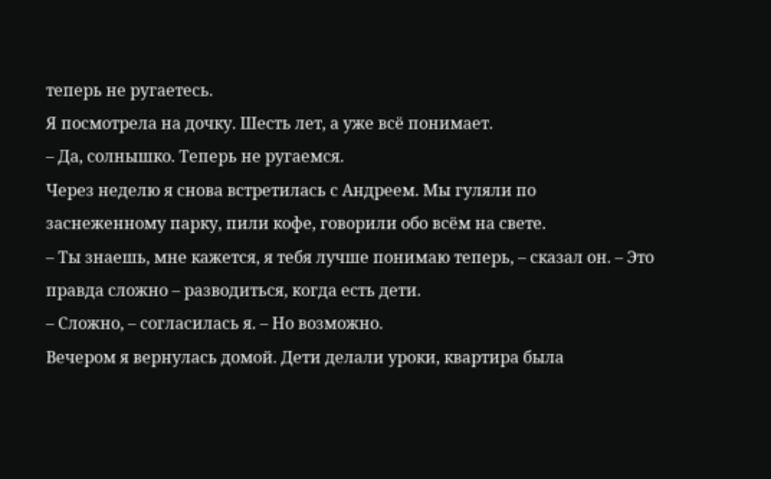теперь не ругаетесь.
Я посмотрела на дочку. Шесть лет, а уже всё понимает.
– Да, солнышко. Теперь не ругаемся.
Через неделю я снова встретилась с Андреем. Мы гуляли по заснеженному парку, пили кофе, говорили обо всём на свете.
– Ты знаешь, мне кажется, я тебя лучше понимаю теперь, – сказал он. – Это правда сложно – разводиться, когда есть дети.
– Сложно, – согласилась я. – Но возможно.
Вечером я вернулась домой. Дети делали уроки, квартира была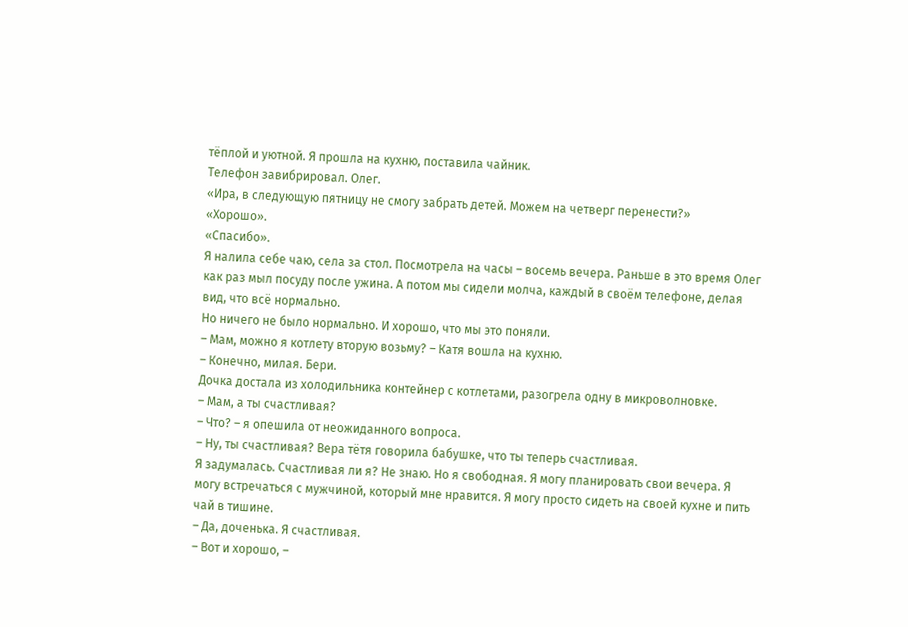тёплой и уютной. Я прошла на кухню, поставила чайник.
Телефон завибрировал. Олег.
«Ира, в следующую пятницу не смогу забрать детей. Можем на четверг перенести?»
«Хорошо».
«Спасибо».
Я налила себе чаю, села за стол. Посмотрела на часы – восемь вечера. Раньше в это время Олег как раз мыл посуду после ужина. А потом мы сидели молча, каждый в своём телефоне, делая вид, что всё нормально.
Но ничего не было нормально. И хорошо, что мы это поняли.
– Мам, можно я котлету вторую возьму? – Катя вошла на кухню.
– Конечно, милая. Бери.
Дочка достала из холодильника контейнер с котлетами, разогрела одну в микроволновке.
– Мам, а ты счастливая?
– Что? – я опешила от неожиданного вопроса.
– Ну, ты счастливая? Вера тётя говорила бабушке, что ты теперь счастливая.
Я задумалась. Счастливая ли я? Не знаю. Но я свободная. Я могу планировать свои вечера. Я могу встречаться с мужчиной, который мне нравится. Я могу просто сидеть на своей кухне и пить чай в тишине.
– Да, доченька. Я счастливая.
– Вот и хорошо, –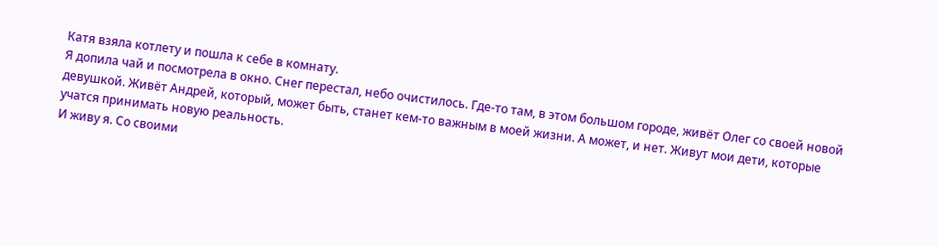Катя взяла котлету и пошла к себе в комнату.
Я допила чай и посмотрела в окно. Снег перестал, небо очистилось. Где-то там, в этом большом городе, живёт Олег со своей новой девушкой. Живёт Андрей, который, может быть, станет кем-то важным в моей жизни. А может, и нет. Живут мои дети, которые учатся принимать новую реальность.
И живу я. Со своими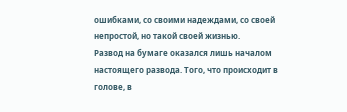ошибками, со своими надеждами, со своей непростой, но такой своей жизнью.
Развод на бумаге оказался лишь началом настоящего развода. Того, что происходит в голове, в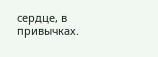сердце, в привычках.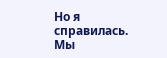Но я справилась. Мы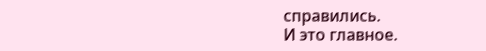справились.
И это главное.